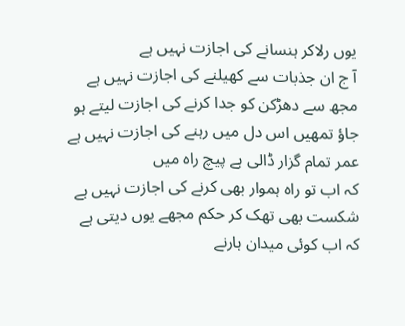یوں رلاکر ہنسانے کی اجازت نہیں ہے
آ ج ان جذبات سے کھیلنے کی اجازت نہیں ہے
مجھ سے دھڑکن کو جدا کرنے کی اجازت لیتے ہو
جاؤ تمھیں اس دل میں رہنے کی اجازت نہیں ہے
عمر تمام گزار ڈالی ہے پیچ راہ میں
کہ اب تو راہ ہموار بھی کرنے کی اجازت نہیں ہے
شکست بھی تھک کر حکم مجھے یوں دیتی ہے
کہ اب کوئی میدان ہارنے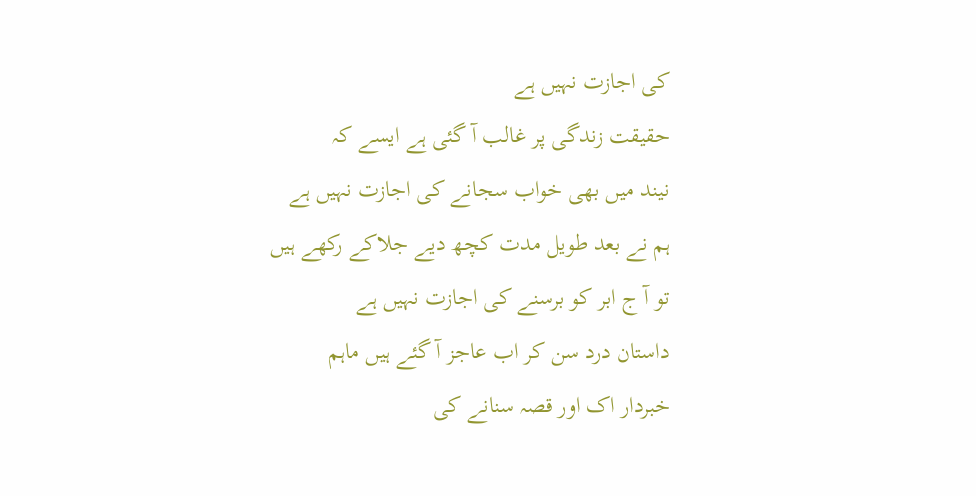کی اجازت نہیں ہے
حقیقت زندگی پر غالب آ گئی ہے ایسے کہ
نیند میں بھی خواب سجانے کی اجازت نہیں ہے
ہم نے بعد طویل مدت کچھ دیے جلاکے رکھے ہیں
تو آ ج ابر کو برسنے کی اجازت نہیں ہے
داستان درد سن کر اب عاجز آ گئے ہیں ماہم
خبردار اک اور قصہ سنانے کی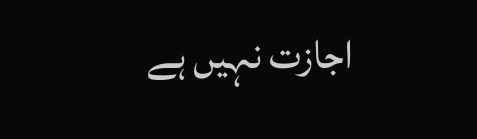اجازت نہیں ہے